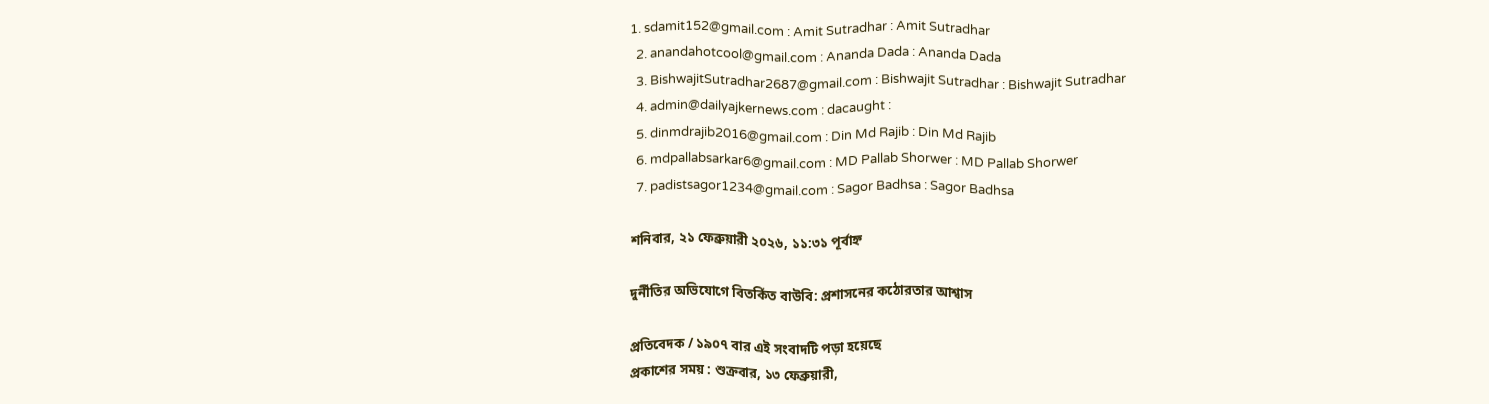1. sdamit152@gmail.com : Amit Sutradhar : Amit Sutradhar
  2. anandahotcool@gmail.com : Ananda Dada : Ananda Dada
  3. BishwajitSutradhar2687@gmail.com : Bishwajit Sutradhar : Bishwajit Sutradhar
  4. admin@dailyajkernews.com : dacaught :
  5. dinmdrajib2016@gmail.com : Din Md Rajib : Din Md Rajib
  6. mdpallabsarkar6@gmail.com : MD Pallab Shorwer : MD Pallab Shorwer
  7. padistsagor1234@gmail.com : Sagor Badhsa : Sagor Badhsa

শনিবার, ২১ ফেব্রুয়ারী ২০২৬, ১১:৩১ পূর্বাহ্ন

দুর্নীতির অভিযোগে বিতর্কিত বাউবি: প্রশাসনের কঠোরতার আশ্বাস

প্রতিবেদক / ১৯০৭ বার এই সংবাদটি পড়া হয়েছে
প্রকাশের সময় : শুক্রবার, ১৩ ফেব্রুয়ারী,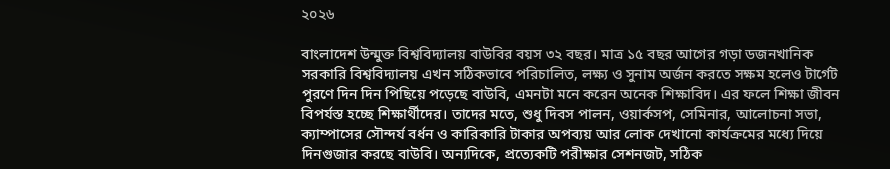২০২৬

বাংলাদেশ উন্মুক্ত বিশ্ববিদ্যালয় বাউবির বয়স ৩২ বছর। মাত্র ১৫ বছর আগের গড়া ডজনখানিক সরকারি বিশ্ববিদ্যালয় এখন সঠিকভাবে পরিচালিত, লক্ষ্য ও সুনাম অর্জন করতে সক্ষম হলেও টার্গেট পুরণে দিন দিন পিছিয়ে পড়েছে বাউবি, এমনটা মনে করেন অনেক শিক্ষাবিদ। এর ফলে শিক্ষা জীবন বিপর্যস্ত হচ্ছে শিক্ষার্থীদের। তাদের মতে, শুধু দিবস পালন, ওয়ার্কসপ, সেমিনার, আলোচনা সভা, ক্যাম্পাসের সৌন্দর্য বর্ধন ও কারিকারি টাকার অপব্যয় আর লোক দেখানো কার্যক্রমের মধ্যে দিয়ে দিনগুজার করছে বাউবি। অন্যদিকে, প্রত্যেকটি পরীক্ষার সেশনজট, সঠিক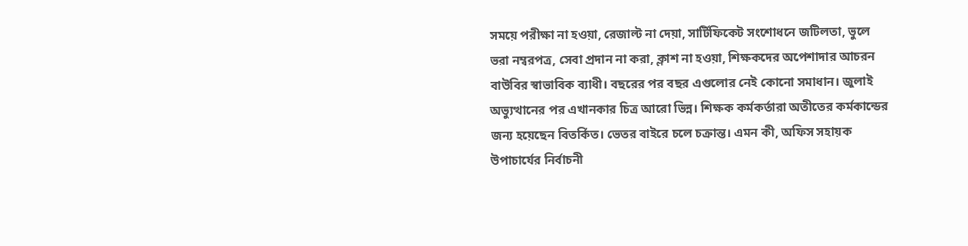সময়ে পরীক্ষা না হওয়া, রেজাল্ট না দেয়া, সার্টিফিকেট সংশোধনে জটিলতা, ভুলে ভরা নম্বরপত্র, সেবা প্রদান না করা, ক্লাশ না হওয়া, শিক্ষকদের অপেশাদার আচরন বাউবির স্বাভাবিক ব্যাধী। বছরের পর বছর এগুলোর নেই কোনো সমাধান। জুলাই অভ্যুত্থানের পর এখানকার চিত্র আরো ভিন্ন। শিক্ষক কর্মকর্তারা অতীতের কর্মকান্ডের জন্য হয়েছেন বিতর্কিত। ভেতর বাইরে চলে চক্রান্ত। এমন কী, অফিস সহায়ক উপাচার্যের নির্বাচনী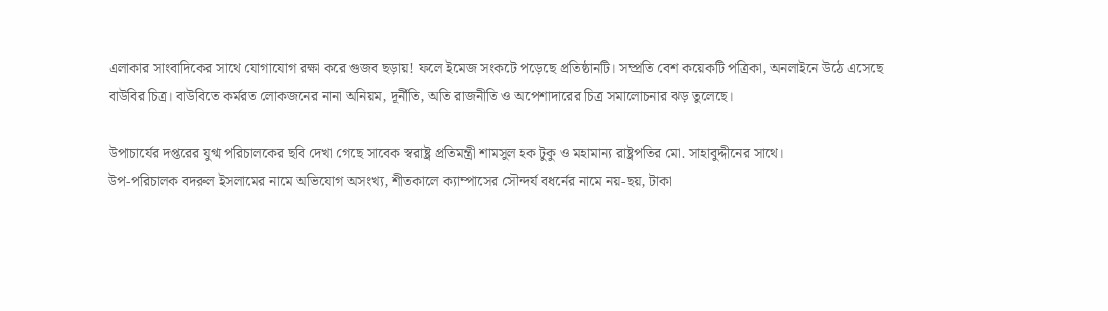এলাকার সাংবাদিকের সাথে যোগাযোগ রক্ষা করে গুজব ছড়ায়! ফলে ইমেজ সংকটে পড়েছে প্রতিষ্ঠানটি। সম্প্রতি বেশ কয়েকটি পত্রিকা, অনলাইনে উঠে এসেছে বাউবির চিত্র। বাউবিতে কর্মরত লোকজনের নানা অনিয়ম, দূর্নীতি, অতি রাজনীতি ও অপেশাদারের চিত্র সমালোচনার ঝড় তুলেছে।

উপাচার্যের দপ্তরের যুগ্ম পরিচালকের ছবি দেখা গেছে সাবেক স্বরাষ্ট্র প্রতিমন্ত্রী শামসুল হক টুকু ও মহামান্য রাষ্ট্রপতির মো. সাহাবুদ্দীনের সাথে।
উপ-পরিচালক বদরুল ইসলামের নামে অভিযোগ অসংখ্য, শীতকালে ক্যাম্পাসের সৌন্দর্য বধর্নের নামে নয়-ছয়, টাকা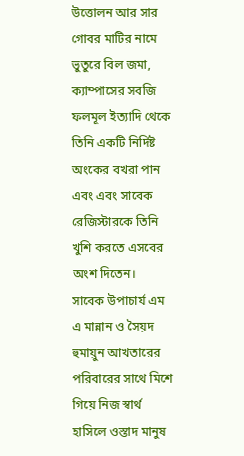উত্তোলন আর সার গোবর মাটির নামে ভুতুরে বিল জমা, ক্যাম্পাসের সবজি ফলমূল ইত্যাদি থেকে তিনি একটি নির্দিষ্ট অংকের বখরা পান এবং এবং সাবেক রেজিস্টারকে তিনি খুশি করতে এসবের অংশ দিতেন।
সাবেক উপাচার্য এম এ মান্নান ও সৈয়দ হুমায়ুন আখতারের পরিবারের সাথে মিশে গিয়ে নিজ স্বার্থ হাসিলে ওস্তাদ মানুষ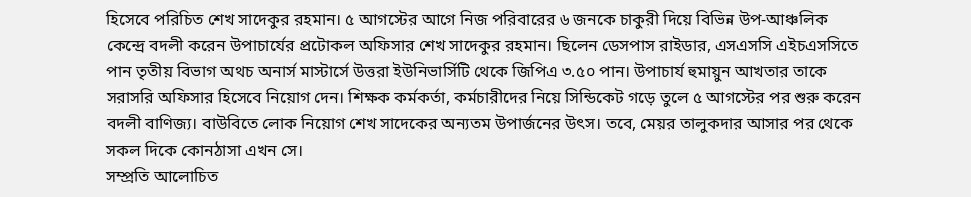হিসেবে পরিচিত শেখ সাদেকুর রহমান। ৫ আগস্টের আগে নিজ পরিবারের ৬ জনকে চাকুরী দিয়ে বিভিন্ন উপ-আঞ্চলিক কেন্দ্রে বদলী করেন উপাচার্যের প্রটোকল অফিসার শেখ সাদেকুর রহমান। ছিলেন ডেসপাস রাইডার, এসএসসি এইচএসসিতে পান তৃতীয় বিভাগ অথচ অনার্স মাস্টার্সে উত্তরা ইউনিভার্সিটি থেকে জিপিএ ৩.৫০ পান। উপাচার্য হুমায়ুন আখতার তাকে সরাসরি অফিসার হিসেবে নিয়োগ দেন। শিক্ষক কর্মকর্তা, কর্মচারীদের নিয়ে সিন্ডিকেট গড়ে তুলে ৫ আগস্টের পর শুরু করেন বদলী বাণিজ্য। বাউবিতে লোক নিয়োগ শেখ সাদেকের অন্যতম উপার্জনের উৎস। তবে, মেয়র তালুকদার আসার পর থেকে সকল দিকে কোনঠাসা এখন সে।
সম্প্রতি আলোচিত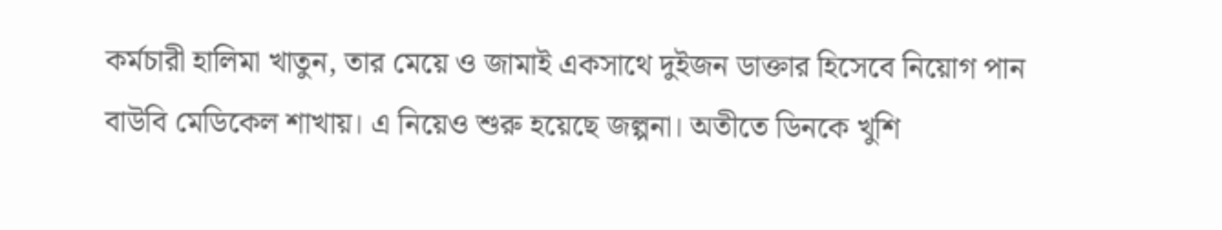কর্মচারী হালিমা খাতুন, তার মেয়ে ও জামাই একসাথে দুইজন ডাক্তার হিসেবে নিয়োগ পান বাউবি মেডিকেল শাখায়। এ নিয়েও শুরু হয়েছে জল্পনা। অতীতে ডিনকে খুশি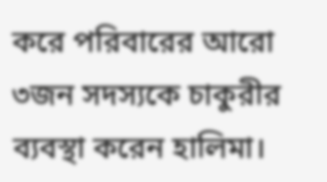করে পরিবারের আরো ৩জন সদস্যকে চাকুরীর ব্যবস্থা করেন হালিমা।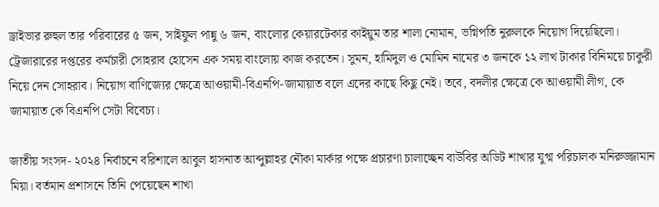ড্রাইভার রুহুল তার পরিবারের ৫ জন, সাইফুল পান্নু ৬ জন, বাংলোর কেয়ারটেকার কাইয়ুম তার শালা নোমান, ভগ্নিপতি নুরুলকে নিয়োগ দিয়েছিলো। ট্রেজারারের দপ্তরের কর্মচারী সোহরাব হোসেন এক সময় বাংলোয় কাজ করতেন। সুমন, হামিদুল ও মোমিন নামের ৩ জনকে ১২ লাখ টাকার বিনিময়ে চাকুরী নিয়ে দেন সোহরাব। নিয়োগ বাণিজ্যের ক্ষেত্রে আওয়ামী-বিএনপি-জামায়াত বলে এদের কাছে কিছু নেই। তবে, বদলীর ক্ষেত্রে কে আওয়ামী লীগ, কে জামায়াত কে বিএনপি সেটা বিবেচ্য।

জাতীয় সংসদ- ২০২৪ নির্বাচনে বরিশালে আবুল হাসনাত আব্দুল্লাহর নৌকা মার্কার পক্ষে প্রচারণা চালাচ্ছেন বাউবির অডিট শাখার যুগ্ম পরিচালক মনিরুজ্জামান মিয়া। বর্তমান প্রশাসনে তিনি পেয়েছেন শাখা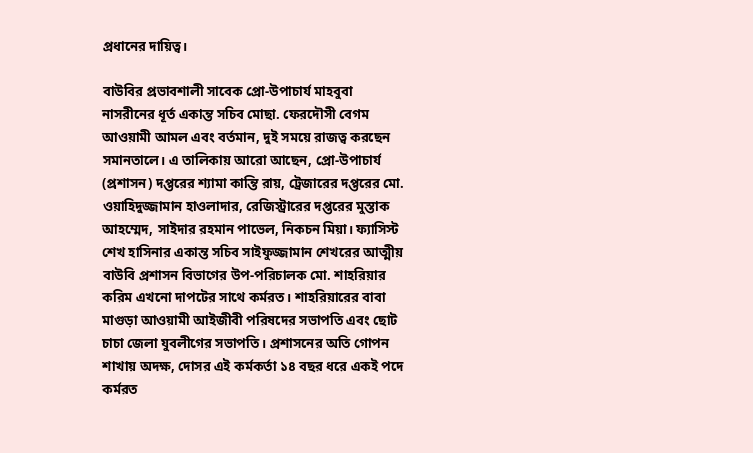প্রধানের দায়িত্ব।

বাউবির প্রভাবশালী সাবেক প্রো-উপাচার্য মাহবুবা নাসরীনের ধূর্ত একান্ত সচিব মোছা. ফেরদৌসী বেগম আওয়ামী আমল এবং বর্তমান, দুই সময়ে রাজত্ব করছেন সমানতালে। এ তালিকায় আরো আছেন, প্রো-উপাচার্য (প্রশাসন) দপ্তরের শ্যামা কান্তি রায়, ট্রেজারের দপ্তরের মো. ওয়াহিদুজ্জামান হাওলাদার, রেজিস্ট্রারের দপ্তরের মুস্তাক আহম্মেদ, সাইদার রহমান পাভেল, নিকচন মিয়া। ফ্যাসিস্ট শেখ হাসিনার একান্ত সচিব সাইফুজ্জামান শেখরের আত্মীয় বাউবি প্রশাসন বিভাগের উপ-পরিচালক মো. শাহরিয়ার করিম এখনো দাপটের সাথে কর্মরত। শাহরিয়ারের বাবা মাগুড়া আওয়ামী আইজীবী পরিষদের সভাপতি এবং ছোট চাচা জেলা যুবলীগের সভাপতি। প্রশাসনের অতি গোপন শাখায় অদক্ষ, দোসর এই কর্মকর্তা ১৪ বছর ধরে একই পদে কর্মরত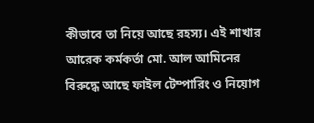কীভাবে তা নিয়ে আছে রহস্য। এই শাখার আরেক কর্মকর্তা মো. আল আমিনের বিরুদ্ধে আছে ফাইল টেম্পারিং ও নিয়োগ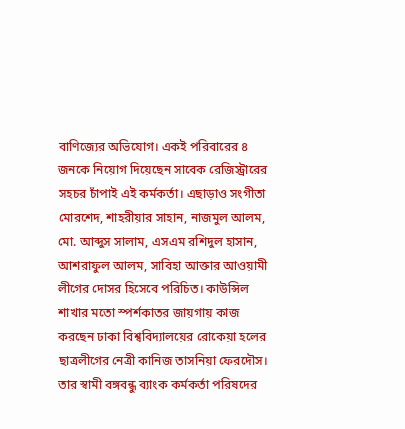বাণিজ্যের অভিযোগ। একই পরিবারের ৪ জনকে নিয়োগ দিয়েছেন সাবেক রেজিস্ট্রারের সহচর চাঁপাই এই কর্মকর্তা। এছাড়াও সংগীতা মোরশেদ, শাহরীয়ার সাহান, নাজমুল আলম, মো. আব্দুস সালাম, এসএম রশিদুল হাসান, আশরাফুল আলম, সাবিহা আক্তার আওয়ামী লীগের দোসর হিসেবে পরিচিত। কাউন্সিল শাখার মতো স্পর্শকাতর জায়গায় কাজ করছেন ঢাকা বিশ্ববিদ্যালয়ের রোকেয়া হলের ছাত্রলীগের নেত্রী কানিজ তাসনিয়া ফেরদৌস। তার স্বামী বঙ্গবন্ধু ব্যাংক কর্মকর্তা পরিষদের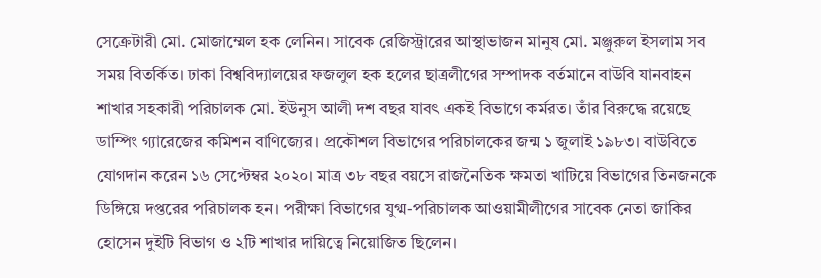সেক্রেটারী মো. মোজাম্মেল হক লেনিন। সাবেক রেজিস্ট্রারের আস্থাভাজন মানুষ মো. মঞ্জুরুল ইসলাম সব সময় বিতর্কিত। ঢাকা বিশ্ববিদ্যালয়ের ফজলুল হক হলের ছাত্রলীগের সম্পাদক বর্তমানে বাউবি যানবাহন শাখার সহকারী পরিচালক মো. ইউনুস আলী দশ বছর যাবৎ একই বিভাগে কর্মরত। তাঁর বিরুদ্ধে রয়েছে ডাম্পিং গ্যারেজের কমিশন বাণিজ্যের। প্রকৌশল বিভাগের পরিচালকের জন্ম ১ জুলাই ১৯৮৩। বাউবিতে যোগদান করেন ১৬ সেপ্টেম্বর ২০২০। মাত্র ৩৮ বছর বয়সে রাজনৈতিক ক্ষমতা খাটিয়ে বিভাগের তিনজনকে ডিঙ্গিয়ে দপ্তরের পরিচালক হন। পরীক্ষা বিভাগের যুগ্ম-পরিচালক আওয়ামীলীগের সাবেক নেতা জাকির হোসেন দুইটি বিভাগ ও ২টি শাখার দায়িত্বে নিয়োজিত ছিলেন।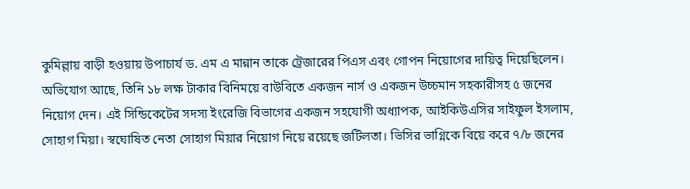কুমিল্লায় বাড়ী হওয়ায় উপাচার্য ড. এম এ মান্নান তাকে ট্রেজারের পিএস এবং গোপন নিয়োগের দায়িত্ব দিয়েছিলেন। অভিযোগ আছে, তিনি ১৮ লক্ষ টাকার বিনিময়ে বাউবিতে একজন নার্স ও একজন উচ্চমান সহকারীসহ ৫ জনের নিয়োগ দেন। এই সিন্ডিকেটের সদস্য ইংরেজি বিভাগের একজন সহযোগী অধ্যাপক, আইকিউএসির সাইফুল ইসলাম, সোহাগ মিয়া। স্বঘোষিত নেতা সোহাগ মিয়ার নিয়োগ নিয়ে রয়েছে জটিলতা। ভিসির ভাগ্নিকে বিয়ে করে ৭/৮ জনের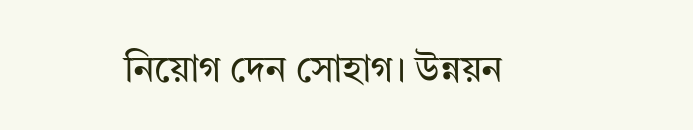নিয়োগ দেন সোহাগ। উন্নয়ন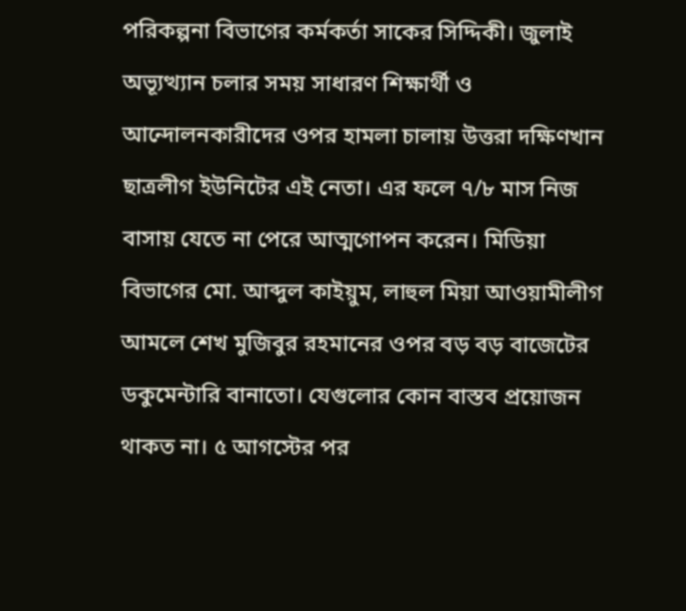পরিকল্পনা বিভাগের কর্মকর্তা সাকের সিদ্দিকী। জুলাই অভ্যূত্থ্যান চলার সময় সাধারণ শিক্ষার্থী ও আন্দোলনকারীদের ওপর হামলা চালায় উত্তরা দক্ষিণখান ছাত্রলীগ ইউনিটের এই নেতা। এর ফলে ৭/৮ মাস নিজ বাসায় যেতে না পেরে আত্মগোপন করেন। মিডিয়া বিভাগের মো. আব্দুল কাইয়ুম, লাহুল মিয়া আওয়ামীলীগ আমলে শেখ মুজিবুর রহমানের ওপর বড় বড় বাজেটের ডকুমেন্টারি বানাতো। যেগুলোর কোন বাস্তব প্রয়োজন থাকত না। ৫ আগস্টের পর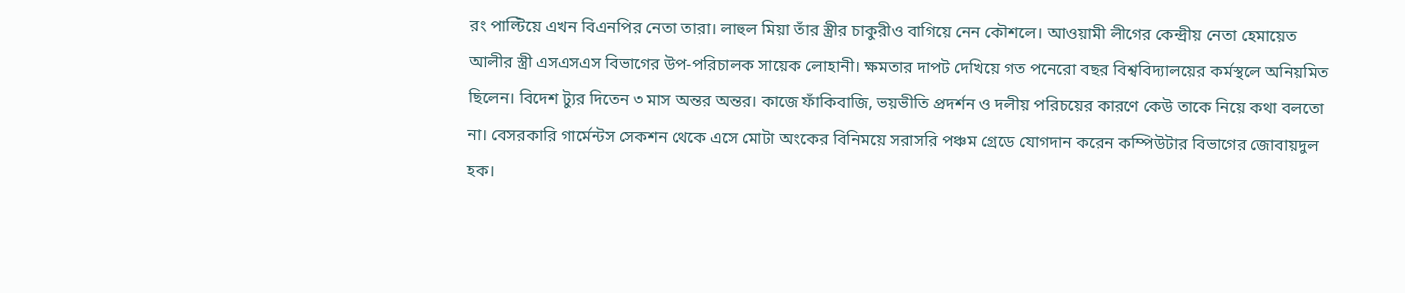রং পাল্টিয়ে এখন বিএনপির নেতা তারা। লাহুল মিয়া তাঁর স্ত্রীর চাকুরীও বাগিয়ে নেন কৌশলে। আওয়ামী লীগের কেন্দ্রীয় নেতা হেমায়েত আলীর স্ত্রী এসএসএস বিভাগের উপ-পরিচালক সায়েক লোহানী। ক্ষমতার দাপট দেখিয়ে গত পনেরো বছর বিশ্ববিদ্যালয়ের কর্মস্থলে অনিয়মিত ছিলেন। বিদেশ ট্যুর দিতেন ৩ মাস অন্তর অন্তর। কাজে ফাঁকিবাজি, ভয়ভীতি প্রদর্শন ও দলীয় পরিচয়ের কারণে কেউ তাকে নিয়ে কথা বলতো না। বেসরকারি গার্মেন্টস সেকশন থেকে এসে মোটা অংকের বিনিময়ে সরাসরি পঞ্চম গ্রেডে যোগদান করেন কম্পিউটার বিভাগের জোবায়দুল হক।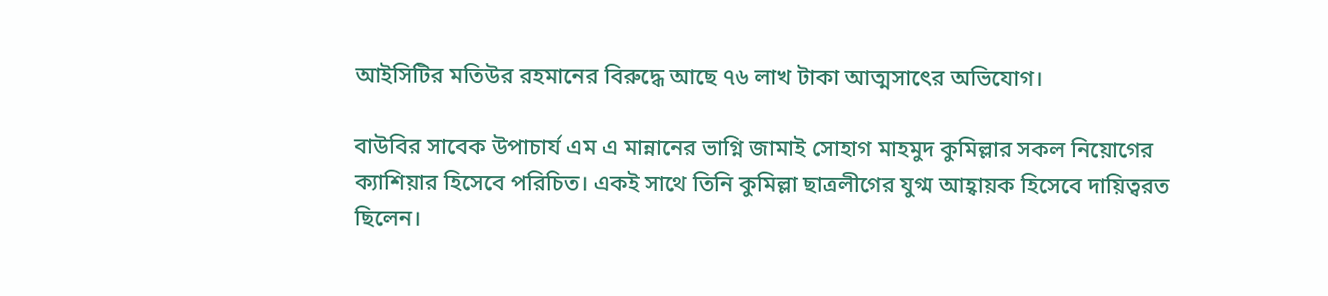আইসিটির মতিউর রহমানের বিরুদ্ধে আছে ৭৬ লাখ টাকা আত্মসাৎের অভিযোগ।

বাউবির সাবেক উপাচার্য এম এ মান্নানের ভাগ্নি জামাই সোহাগ মাহমুদ কুমিল্লার সকল নিয়োগের ক্যাশিয়ার হিসেবে পরিচিত। একই সাথে তিনি কুমিল্লা ছাত্রলীগের যুগ্ম আহ্বায়ক হিসেবে দায়িত্বরত ছিলেন।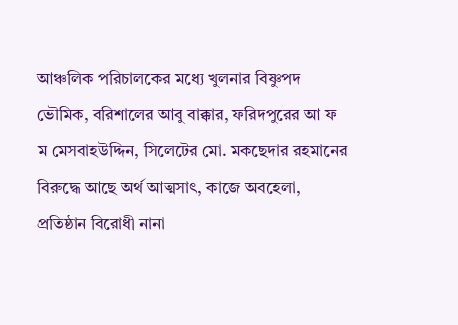আঞ্চলিক পরিচালকের মধ্যে খুলনার বিষ্ণুপদ ভৌমিক, বরিশালের আবু বাক্কার, ফরিদপুরের আ ফ ম মেসবাহউদ্দিন, সিলেটের মো. মকছেদার রহমানের বিরুদ্ধে আছে অর্থ আত্মসাৎ, কাজে অবহেলা, প্রতিষ্ঠান বিরোধী নানা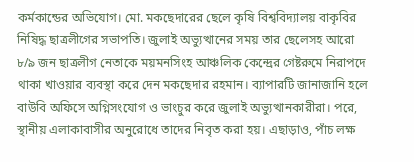কর্মকান্ডের অভিযোগ। মো. মকছেদারের ছেলে কৃষি বিশ্ববিদ্যালয় বাকৃবির নিষিদ্ধ ছাত্রলীগের সভাপতি। জুলাই অভ্যুত্থানের সময় তার ছেলেসহ আরো ৮/৯ জন ছাত্রলীগ নেতাকে ময়মনসিংহ আঞ্চলিক কেন্দ্রের গেষ্টরুমে নিরাপদে থাকা খাওয়ার ব্যবস্থা করে দেন মকছেদার রহমান। ব্যাপারটি জানাজানি হলে বাউবি অফিসে অগ্নিসংযোগ ও ভাংচুর করে জুলাই অভ্যুত্থানকারীরা। পরে, স্থানীয় এলাকাবাসীর অনুরোধে তাদের নিবৃত করা হয়। এছাড়াও, পাঁচ লক্ষ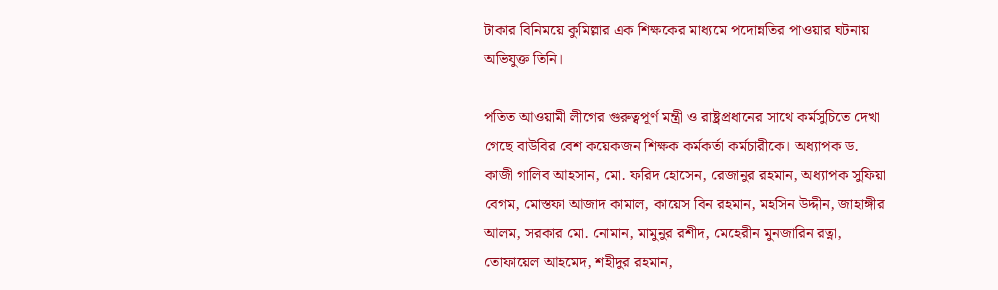টাকার বিনিময়ে কুমিল্লার এক শিক্ষকের মাধ্যমে পদোন্নতির পাওয়ার ঘটনায় অভিযুক্ত তিনি।

পতিত আওয়ামী লীগের গুরুত্বপূর্ণ মন্ত্রী ও রাষ্ট্রপ্রধানের সাথে কর্মসুচিতে দেখা গেছে বাউবির বেশ কয়েকজন শিক্ষক কর্মকর্তা কর্মচারীকে। অধ্যাপক ড. কাজী গালিব আহসান, মো. ফরিদ হোসেন, রেজানুর রহমান, অধ্যাপক সুফিয়া বেগম, মোস্তফা আজাদ কামাল, কায়েস বিন রহমান, মহসিন উদ্দীন, জাহাঙ্গীর আলম, সরকার মো. নোমান, মামুনুর রশীদ, মেহেরীন মুনজারিন রত্না, তোফায়েল আহমেদ, শহীদুর রহমান,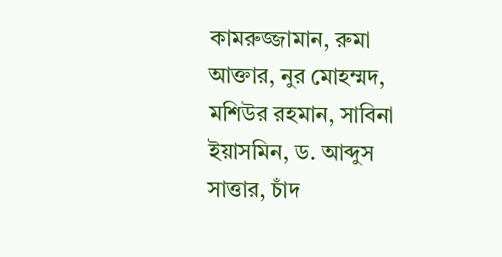কামরুজ্জামান, রুমা আক্তার, নুর মোহম্মদ, মশিউর রহমান, সাবিনা ইয়াসমিন, ড. আব্দুস সাত্তার, চাঁদ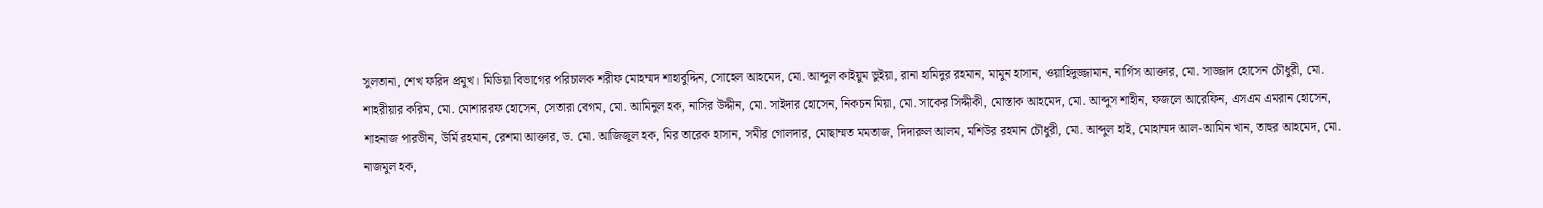সুলতানা, শেখ ফরিদ প্রমুখ। মিডিয়া বিভাগের পরিচালক শরীফ মোহম্মদ শাহাবুদ্দিন, সোহেল আহমেদ, মো. আব্দুল কাইয়ুম ভুইয়া, রানা হামিদুর রহমান, মামুন হাসান, ওয়াহিদুজ্জামান, নার্গিস আক্তার, মো. সাজ্জাদ হোসেন চৌধুরী, মো. শাহরীয়ার করিম, মো. মোশাররফ হোসেন, সেতারা বেগম, মো. আমিনুল হক, নাসির উদ্দীন, মো. সাইদার হোসেন, নিকচন মিয়া, মো. সাকের সিদ্দীকী, মোস্তাক আহমেদ, মো. আব্দুস শাহীন, ফজলে আরেফিন, এসএম এমরান হোসেন, শাহনাজ পারভীন, উর্মি রহমান, রেশমা আক্তার, ড. মো. আজিজুল হক, মির তারেক হাসান, সমীর গোলদার, মোছাম্মত মমতাজ, দিদারুল আলম, মশিউর রহমান চৌধুরী, মো. আব্দুল হাই, মোহাম্মদ আল-আমিন খান, তাহুর আহমেদ, মো. নাজমুল হক,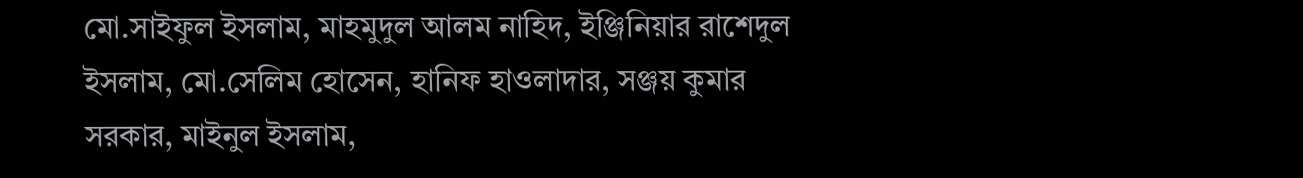মো.সাইফুল ইসলাম, মাহমুদুল আলম নাহিদ, ইঞ্জিনিয়ার রাশেদুল ইসলাম, মো.সেলিম হোসেন, হানিফ হাওলাদার, সঞ্জয় কুমার সরকার, মাইনুল ইসলাম,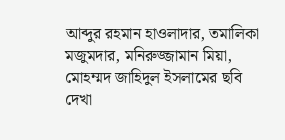আব্দুর রহমান হাওলাদার, তমালিকা মজুমদার, মনিরুজ্জামান মিয়া, মোহম্মদ জাহিদুল ইসলামের ছবি দেখা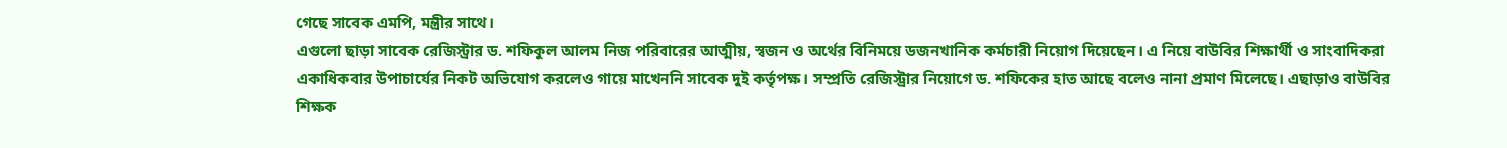গেছে সাবেক এমপি, মন্ত্রীর সাথে।
এগুলো ছাড়া সাবেক রেজিস্ট্রার ড. শফিকুল আলম নিজ পরিবারের আত্মীয়, স্বজন ও অর্থের বিনিময়ে ডজনখানিক কর্মচারী নিয়োগ দিয়েছেন। এ নিয়ে বাউবির শিক্ষার্থী ও সাংবাদিকরা একাধিকবার উপাচার্যের নিকট অভিযোগ করলেও গায়ে মাখেননি সাবেক দুই কর্তৃপক্ষ। সম্প্রতি রেজিস্ট্রার নিয়োগে ড. শফিকের হাত আছে বলেও নানা প্রমাণ মিলেছে। এছাড়াও বাউবির শিক্ষক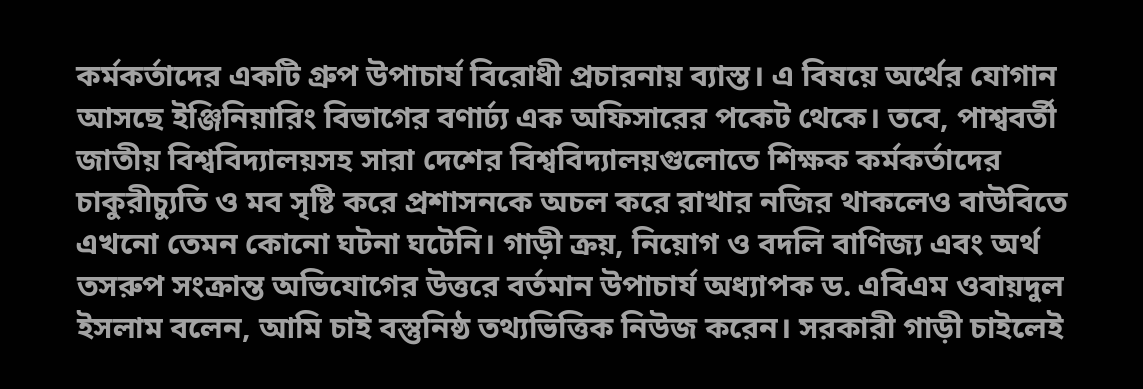কর্মকর্তাদের একটি গ্রুপ উপাচার্য বিরোধী প্রচারনায় ব্যাস্ত। এ বিষয়ে অর্থের যোগান আসছে ইঞ্জিনিয়ারিং বিভাগের বণার্ঢ্য এক অফিসারের পকেট থেকে। তবে, পাশ্ববর্তী জাতীয় বিশ্ববিদ্যালয়সহ সারা দেশের বিশ্ববিদ্যালয়গুলোতে শিক্ষক কর্মকর্তাদের চাকুরীচ্যুতি ও মব সৃষ্টি করে প্রশাসনকে অচল করে রাখার নজির থাকলেও বাউবিতে এখনো তেমন কোনো ঘটনা ঘটেনি। গাড়ী ক্রয়, নিয়োগ ও বদলি বাণিজ্য এবং অর্থ তসরুপ সংক্রান্ত অভিযোগের উত্তরে বর্তমান উপাচার্য অধ্যাপক ড. এবিএম ওবায়দুল ইসলাম বলেন, আমি চাই বস্তুনিষ্ঠ তথ্যভিত্তিক নিউজ করেন। সরকারী গাড়ী চাইলেই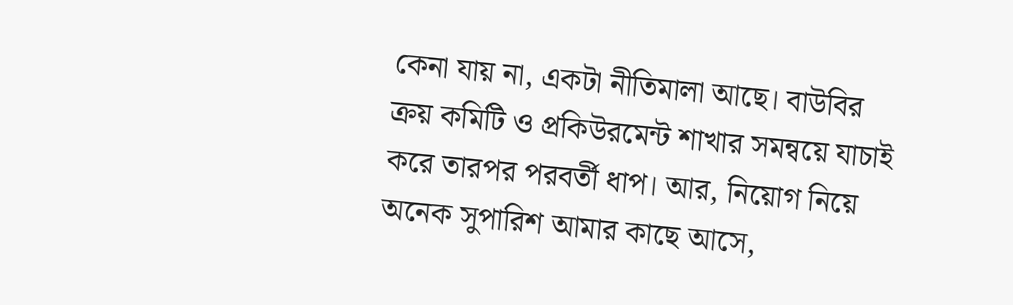কেনা যায় না, একটা নীতিমালা আছে। বাউবির ক্রয় কমিটি ও প্রকিউরমেন্ট শাখার সমন্বয়ে যাচাই করে তারপর পরবর্তী ধাপ। আর, নিয়োগ নিয়ে অনেক সুপারিশ আমার কাছে আসে,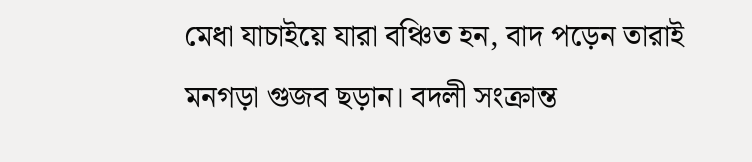মেধা যাচাইয়ে যারা বঞ্চিত হন, বাদ পড়েন তারাই মনগড়া গুজব ছড়ান। বদলী সংক্রান্ত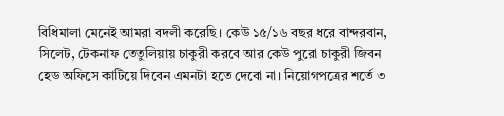বিধিমালা মেনেই আমরা বদলী করেছি। কেউ ১৫/১৬ বছর ধরে বান্দরবান, সিলেট, টেকনাফ তেতুলিয়ায় চাকুরী করবে আর কেউ পুরো চাকুরী জিবন হেড অফিসে কাটিয়ে দিবেন এমনটা হতে দেবো না। নিয়োগপত্রের শর্তে ৩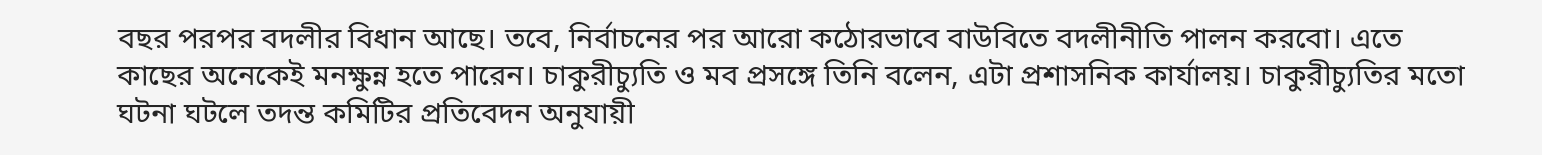বছর পরপর বদলীর বিধান আছে। তবে, নির্বাচনের পর আরো কঠোরভাবে বাউবিতে বদলীনীতি পালন করবো। এতে কাছের অনেকেই মনক্ষুন্ন হতে পারেন। চাকুরীচ্যুতি ও মব প্রসঙ্গে তিনি বলেন, এটা প্রশাসনিক কার্যালয়। চাকুরীচ্যুতির মতো ঘটনা ঘটলে তদন্ত কমিটির প্রতিবেদন অনুযায়ী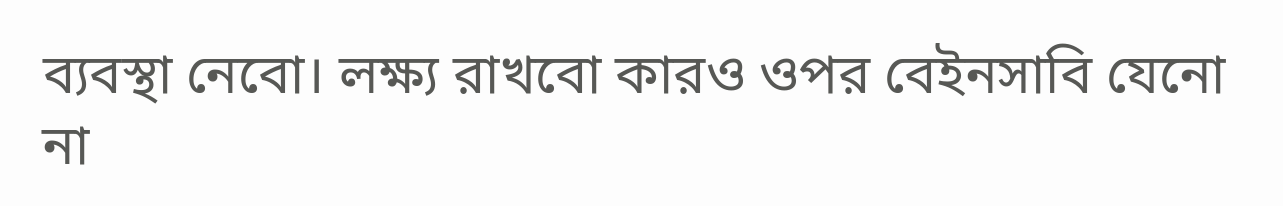ব্যবস্থা নেবো। লক্ষ্য রাখবো কারও ওপর বেইনসাবি যেনো না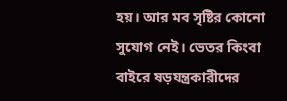হয়। আর মব সৃষ্টির কোনো সুযোগ নেই। ভেতর কিংবা বাইরে ষড়যন্ত্রকারীদের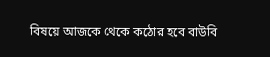বিষয়ে আজকে থেকে কঠোর হবে বাউবি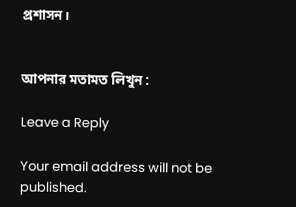প্রশাসন।


আপনার মতামত লিখুন :

Leave a Reply

Your email address will not be published.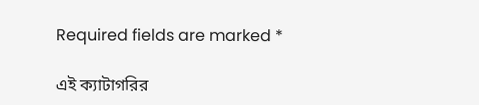Required fields are marked *

এই ক্যাটাগরির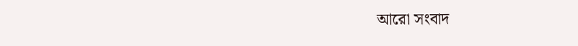আরো সংবাদ